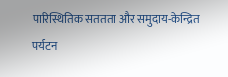पारिस्थितिक सततता और समुदाय-केन्द्रित पर्यटन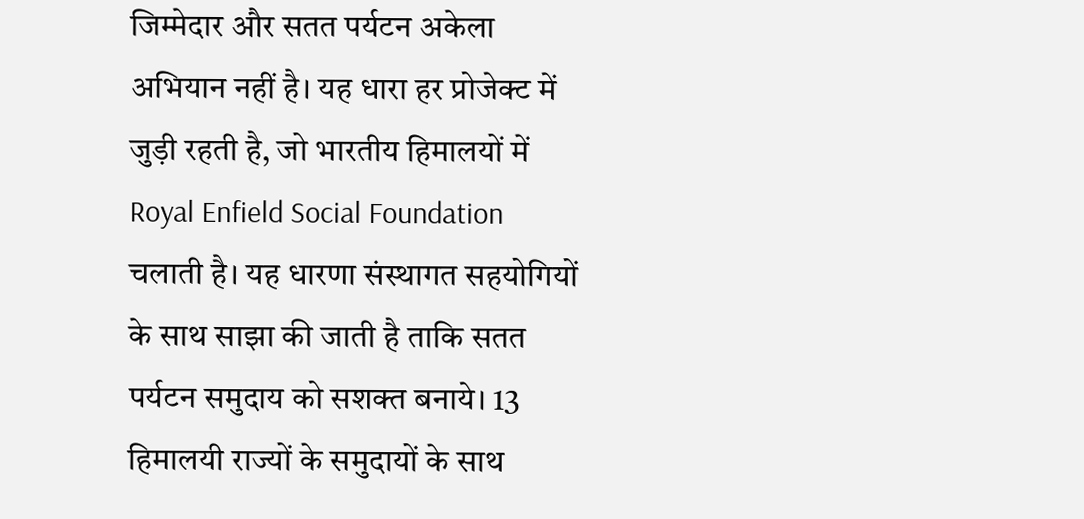जिम्मेदार और सतत पर्यटन अकेला अभियान नहीं है। यह धारा हर प्रोजेक्ट में जुड़ी रहती है, जो भारतीय हिमालयों में Royal Enfield Social Foundation चलाती है। यह धारणा संस्थागत सहयोगियों के साथ साझा की जाती है ताकि सतत पर्यटन समुदाय को सशक्त बनाये। 13 हिमालयी राज्यों के समुदायों के साथ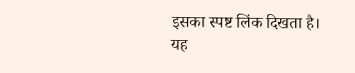इसका स्पष्ट लिंक दिखता है। यह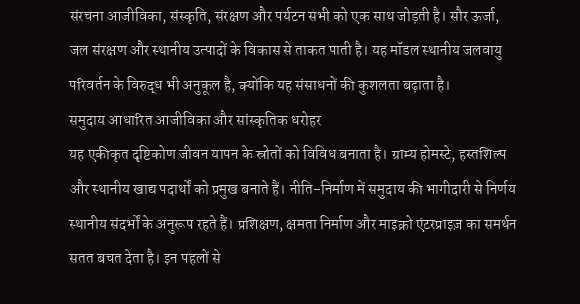संरचना आजीविका, संस्कृति, संरक्षण और पर्यटन सभी को एक साथ जोड़ती है। सौर ऊर्जा, जल संरक्षण और स्थानीय उत्पादों के विकास से ताकत पाती है। यह मॉडल स्थानीय जलवायु परिवर्तन के विरुद्ध भी अनुकूल है, क्योंकि यह संसाधनों की कुशलता बढ़ाता है।
समुदाय आधारित आजीविका और सांस्कृतिक धरोहर
यह एकीकृत दृष्टिकोण जीवन यापन के स्रोतों को विविध बनाता है। ग्राम्य होमस्टे, हस्तशिल्प और स्थानीय खाद्य पदार्थों को प्रमुख बनाते हैं। नीति-निर्माण में समुदाय की भागीदारी से निर्णय स्थानीय संदर्भों के अनुरूप रहते हैं। प्रशिक्षण, क्षमता निर्माण और माइक्रो एंटरप्राइज़ का समर्थन सतत बचत देता है। इन पहलों से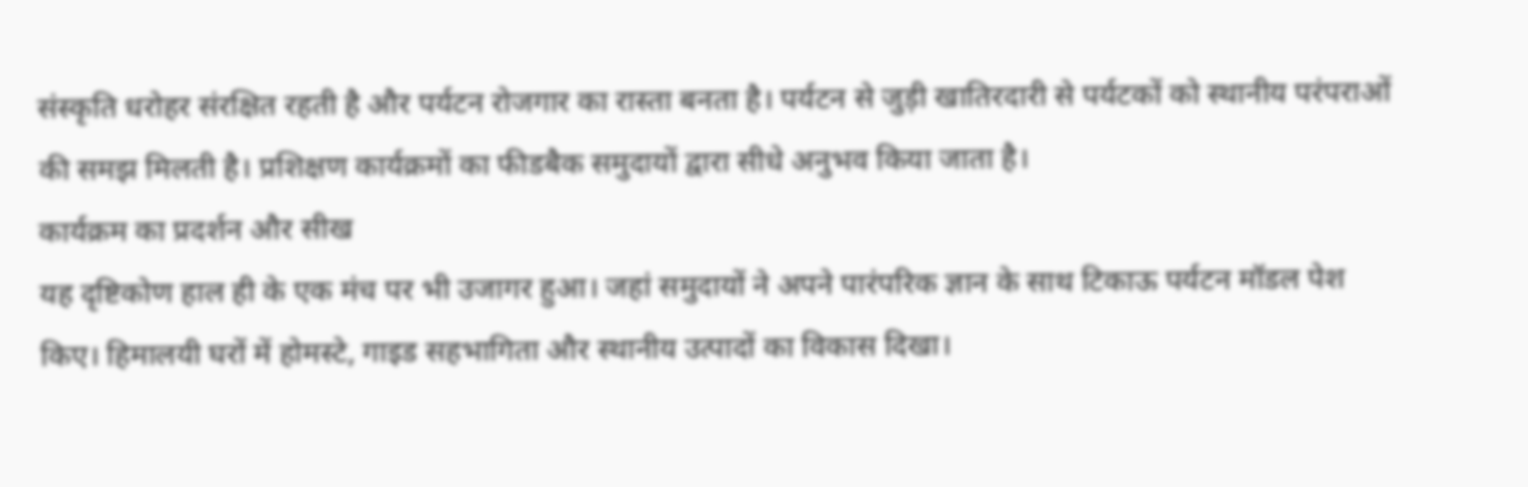संस्कृति धरोहर संरक्षित रहती है और पर्यटन रोजगार का रास्ता बनता है। पर्यटन से जुड़ी खातिरदारी से पर्यटकों को स्थानीय परंपराओं की समझ मिलती है। प्रशिक्षण कार्यक्रमों का फीडबैक समुदायों द्वारा सीधे अनुभव किया जाता है।
कार्यक्रम का प्रदर्शन और सीख
यह दृष्टिकोण हाल ही के एक मंच पर भी उजागर हुआ। जहां समुदायों ने अपने पारंपरिक ज्ञान के साथ टिकाऊ पर्यटन मॉडल पेश किए। हिमालयी घरों में होमस्टे, गाइड सहभागिता और स्थानीय उत्पादों का विकास दिखा।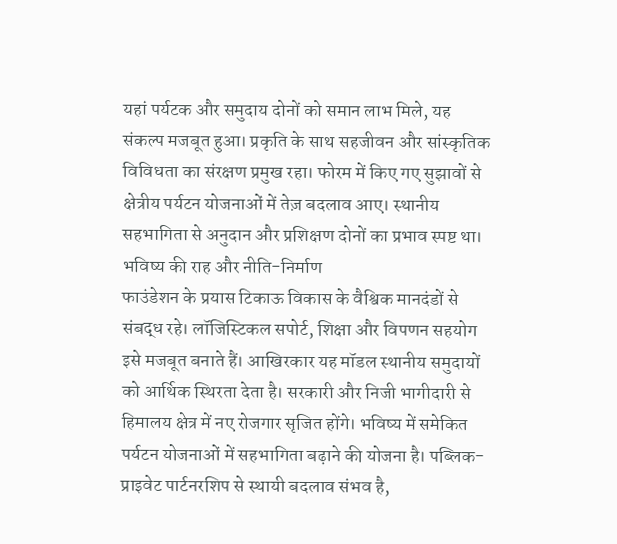यहां पर्यटक और समुदाय दोनों को समान लाभ मिले, यह संकल्प मजबूत हुआ। प्रकृति के साथ सहजीवन और सांस्कृतिक विविधता का संरक्षण प्रमुख रहा। फोरम में किए गए सुझावों से क्षेत्रीय पर्यटन योजनाओं में तेज़ बदलाव आए। स्थानीय सहभागिता से अनुदान और प्रशिक्षण दोनों का प्रभाव स्पष्ट था।
भविष्य की राह और नीति-निर्माण
फाउंडेशन के प्रयास टिकाऊ विकास के वैश्विक मानदंडों से संबद्ध रहे। लॉजिस्टिकल सपोर्ट, शिक्षा और विपणन सहयोग इसे मजबूत बनाते हैं। आखिरकार यह मॉडल स्थानीय समुदायों को आर्थिक स्थिरता देता है। सरकारी और निजी भागीदारी से हिमालय क्षेत्र में नए रोजगार सृजित होंगे। भविष्य में समेकित पर्यटन योजनाओं में सहभागिता बढ़ाने की योजना है। पब्लिक-प्राइवेट पार्टनरशिप से स्थायी बदलाव संभव है,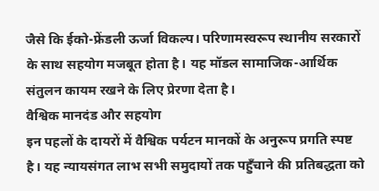जैसे कि ईको-फ्रेंडली ऊर्जा विकल्प। परिणामस्वरूप स्थानीय सरकारों के साथ सहयोग मजबूत होता है। यह मॉडल सामाजिक-आर्थिक संतुलन कायम रखने के लिए प्रेरणा देता है।
वैश्विक मानदंड और सहयोग
इन पहलों के दायरों में वैश्विक पर्यटन मानकों के अनुरूप प्रगति स्पष्ट है। यह न्यायसंगत लाभ सभी समुदायों तक पहुँचाने की प्रतिबद्धता को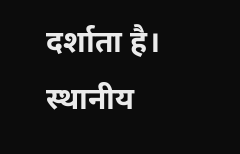दर्शाता है। स्थानीय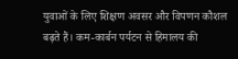युवाओं के लिए शिक्षण अवसर और विपणन कौशल बढ़ते हैं। कम-कार्बन पर्यटन से हिमालय की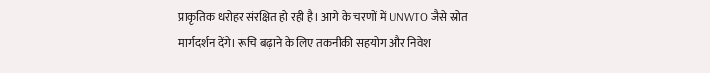प्राकृतिक धरोहर संरक्षित हो रही है। आगे के चरणों में UNWTO जैसे स्रोत मार्गदर्शन देंगे। रूचि बढ़ाने के लिए तकनीकी सहयोग और निवेश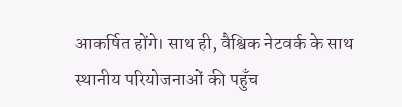आकर्षित होंगे। साथ ही, वैश्विक नेटवर्क के साथ स्थानीय परियोजनाओं की पहुँच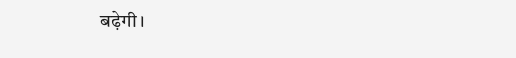बढ़ेगी।